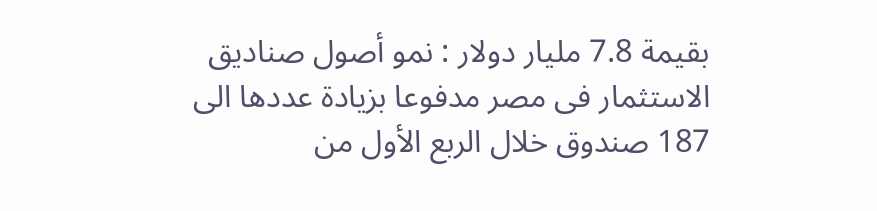بقيمة 7.8 مليار دولار : نمو أصول صناديق الاستثمار فى مصر مدفوعا بزيادة عددها الى 187 صندوق خلال الربع الأول من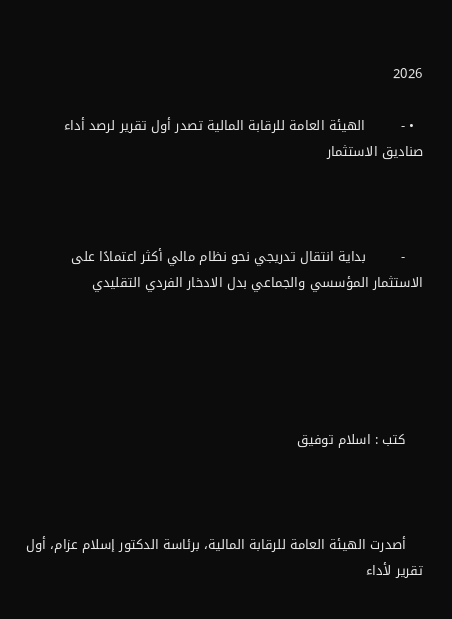2026

  • -        الهيئة العامة للرقابة المالية تصدر أول تقرير لرصد أداء صناديق الاستثمار



    -        بداية انتقال تدريجي نحو نظام مالي أكثر اعتمادًا على الاستثمار المؤسسي والجماعي بدل الادخار الفردي التقليدي





    كتب : اسلام توفيق



    أصدرت الهيئة العامة للرقابة المالية، برئاسة الدكتور إسلام عزام، أول تقرير لأداء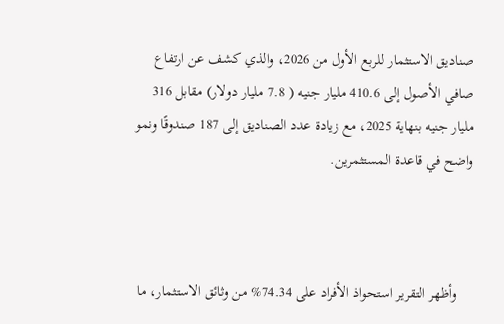صناديق الاستثمار للربع الأول من 2026، والذي كشف عن ارتفاع صافي الأصول إلى 410.6 مليار جنيه ( 7.8 مليار دولار) مقابل 316 مليار جنيه بنهاية 2025، مع زيادة عدد الصناديق إلى 187 صندوقًا ونمو واضح في قاعدة المستثمرين.



    وأظهر التقرير استحواذ الأفراد على 74.34% من وثائق الاستثمار، ما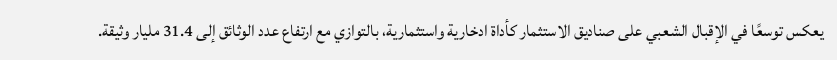يعكس توسعًا في الإقبال الشعبي على صناديق الاستثمار كأداة ادخارية واستثمارية، بالتوازي مع ارتفاع عدد الوثائق إلى 31.4 مليار وثيقة.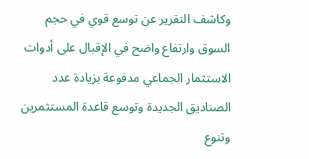وكاشف التقرير عن توسع قوي في حجم السوق وارتفاع واضح في الإقبال على أدوات الاستثمار الجماعي مدفوعة بزيادة عدد الصناديق الجديدة وتوسع قاعدة المستثمرين وتنوع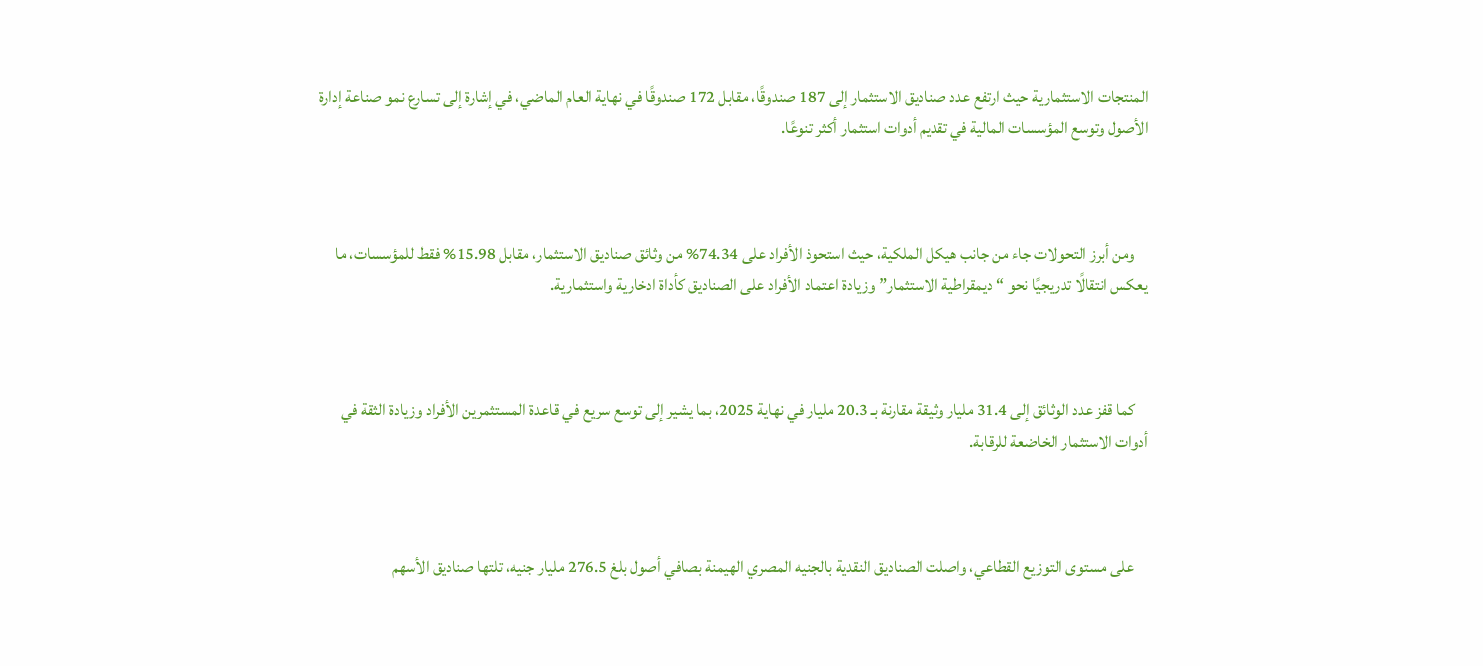المنتجات الاستثمارية حيث ارتفع عدد صناديق الاستثمار إلى 187 صندوقًا، مقابل 172 صندوقًا في نهاية العام الماضي، في إشارة إلى تسارع نمو صناعة إدارة الأصول وتوسع المؤسسات المالية في تقديم أدوات استثمار أكثر تنوعًا.



    ومن أبرز التحولات جاء من جانب هيكل الملكية، حيث استحوذ الأفراد على 74.34% من وثائق صناديق الاستثمار، مقابل 15.98% فقط للمؤسسات، ما يعكس انتقالًا تدريجيًا نحو “ديمقراطية الاستثمار” وزيادة اعتماد الأفراد على الصناديق كأداة ادخارية واستثمارية.



    كما قفز عدد الوثائق إلى 31.4 مليار وثيقة مقارنة بـ 20.3 مليار في نهاية 2025، بما يشير إلى توسع سريع في قاعدة المستثمرين الأفراد وزيادة الثقة في أدوات الاستثمار الخاضعة للرقابة.



    على مستوى التوزيع القطاعي، واصلت الصناديق النقدية بالجنيه المصري الهيمنة بصافي أصول بلغ 276.5 مليار جنيه، تلتها صناديق الأسهم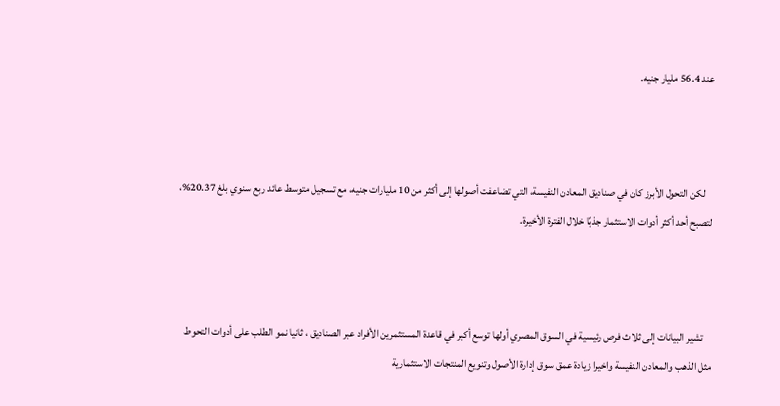عند 56.4 مليار جنيه.



    لكن التحول الأبرز كان في صناديق المعادن النفيسة، التي تضاعفت أصولها إلى أكثر من 10 مليارات جنيه، مع تسجيل متوسط عائد ربع سنوي بلغ 20.37%، لتصبح أحد أكثر أدوات الاستثمار جذبًا خلال الفترة الأخيرة.



    تشير البيانات إلى ثلاث فرص رئيسية في السوق المصري أولها توسع أكبر في قاعدة المستثمرين الأفراد عبر الصناديق ، ثانيا نمو الطلب على أدوات التحوط مثل الذهب والمعادن النفيسة واخيرا زيادة عمق سوق إدارة الأصول وتنويع المنتجات الاستثمارية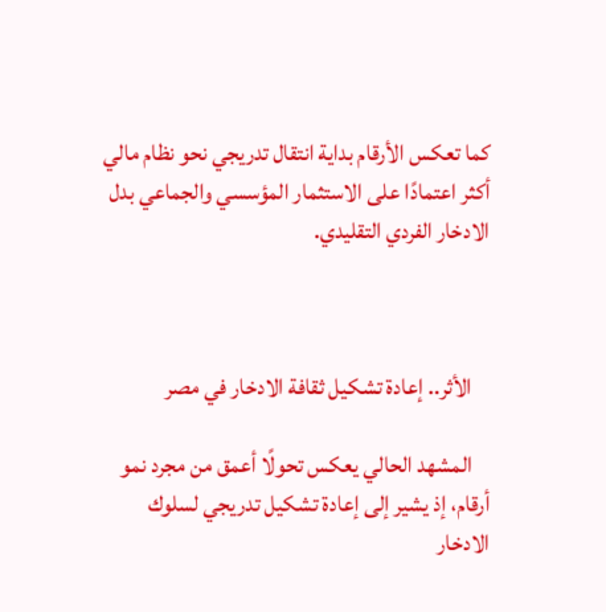كما تعكس الأرقام بداية انتقال تدريجي نحو نظام مالي أكثر اعتمادًا على الاستثمار المؤسسي والجماعي بدل الادخار الفردي التقليدي.



    الأثر.. إعادة تشكيل ثقافة الادخار في مصر

    المشهد الحالي يعكس تحولًا أعمق من مجرد نمو أرقام، إذ يشير إلى إعادة تشكيل تدريجي لسلوك الادخار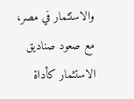والاستثمار في مصر، مع صعود صناديق الاستثمار كأداة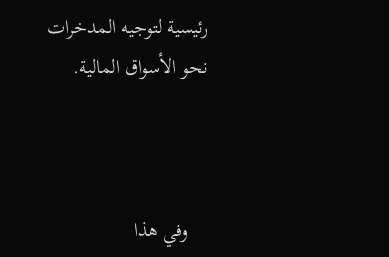رئيسية لتوجيه المدخرات نحو الأسواق المالية.



    وفي هذا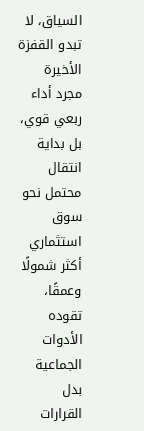السياق، لا تبدو القفزة الأخيرة مجرد أداء ربعي قوي، بل بداية انتقال محتمل نحو سوق استثماري أكثر شمولًا وعمقًا، تقوده الأدوات الجماعية بدل القرارات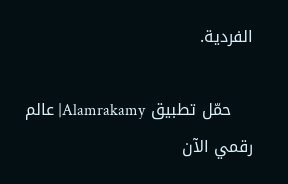الفردية.

    حمّل تطبيق Alamrakamy| عالم رقمي الآن